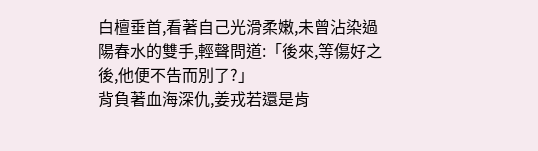白檀垂首,看著自己光滑柔嫩,未曾沾染過陽春水的雙手,輕聲問道:「後來,等傷好之後,他便不告而別了?」
背負著血海深仇,姜戎若還是肯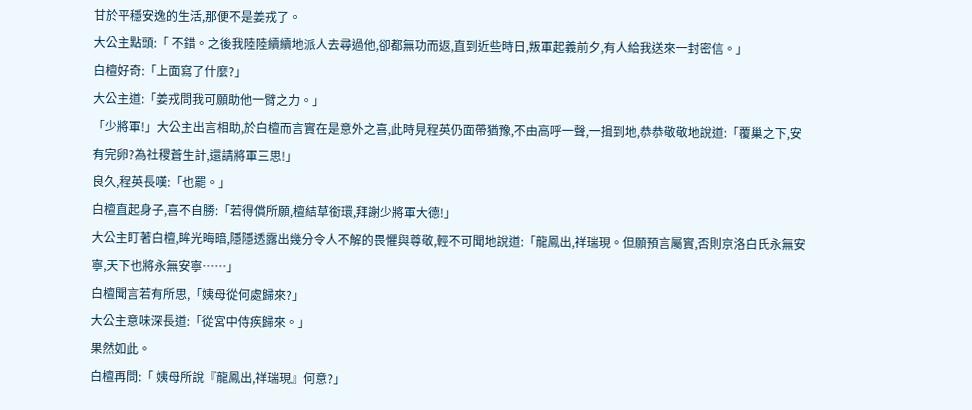甘於平穩安逸的生活,那便不是姜戎了。
大公主點頭:「 不錯。之後我陸陸續續地派人去尋過他,卻都無功而返,直到近些時日,叛軍起義前夕,有人給我送來一封密信。」
白檀好奇:「上面寫了什麼?」
大公主道:「姜戎問我可願助他一臂之力。」
「少將軍!」大公主出言相助,於白檀而言實在是意外之喜,此時見程英仍面帶猶豫,不由高呼一聲,一揖到地,恭恭敬敬地說道:「覆巢之下,安有完卵?為社稷蒼生計,還請將軍三思!」
良久,程英長嘆:「也罷。」
白檀直起身子,喜不自勝:「若得償所願,檀結草銜環,拜謝少將軍大德!」
大公主盯著白檀,眸光晦暗,隱隱透露出幾分令人不解的畏懼與尊敬,輕不可聞地說道:「龍鳳出,祥瑞現。但願預言屬實,否則京洛白氏永無安寧,天下也將永無安寧……」
白檀聞言若有所思,「姨母從何處歸來?」
大公主意味深長道:「從宮中侍疾歸來。」
果然如此。
白檀再問:「 姨母所說『龍鳳出,祥瑞現』何意?」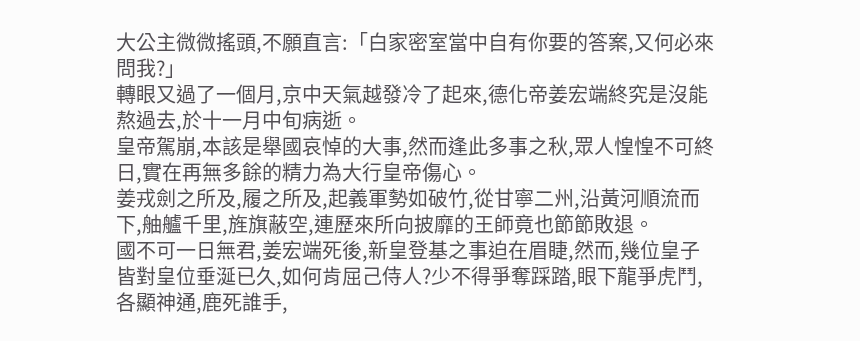大公主微微搖頭,不願直言:「白家密室當中自有你要的答案,又何必來問我?」
轉眼又過了一個月,京中天氣越發冷了起來,德化帝姜宏端終究是沒能熬過去,於十一月中旬病逝。
皇帝駕崩,本該是舉國哀悼的大事,然而逢此多事之秋,眾人惶惶不可終日,實在再無多餘的精力為大行皇帝傷心。
姜戎劍之所及,履之所及,起義軍勢如破竹,從甘寧二州,沿黃河順流而下,舳艫千里,旌旗蔽空,連歷來所向披靡的王師竟也節節敗退。
國不可一日無君,姜宏端死後,新皇登基之事迫在眉睫,然而,幾位皇子皆對皇位垂涎已久,如何肯屈己侍人?少不得爭奪踩踏,眼下龍爭虎鬥,各顯神通,鹿死誰手,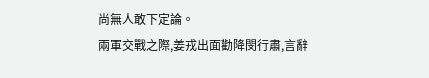尚無人敢下定論。
兩軍交戰之際,姜戎出面勸降閔行肅,言辭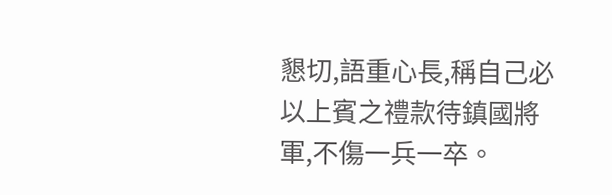懇切,語重心長,稱自己必以上賓之禮款待鎮國將軍,不傷一兵一卒。